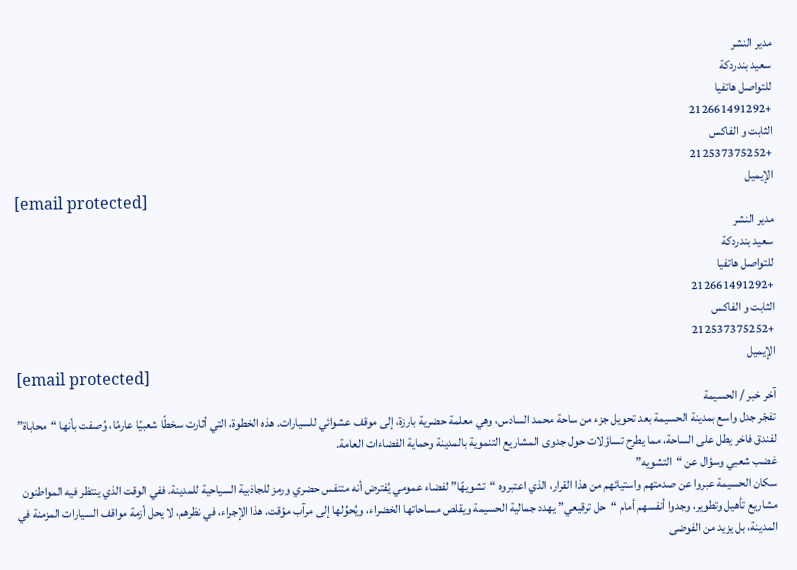مدير النشر
سعيد بندردكة
للتواصل هاتفيا
+212661491292
الثابت و الفاكس
+212537375252
الإيميل
[email protected]
مدير النشر
سعيد بندردكة
للتواصل هاتفيا
+212661491292
الثابت و الفاكس
+212537375252
الإيميل
[email protected]
آخر خبر / الحسيمة
تفجّر جدل واسع بمدينة الحسيمة بعد تحويل جزء من ساحة محمد السادس، وهي معلمة حضرية بارزة، إلى موقف عشوائي للسيارات. هذه الخطوة، التي أثارت سخطًا شعبيًا عارمًا، وُصفت بأنها “محاباة” لفندق فاخر يطل على الساحة، مما يطرح تساؤلات حول جدوى المشاريع التنموية بالمدينة وحماية الفضاءات العامة.
غضب شعبي وسؤال عن “التشويه”
سكان الحسيمة عبروا عن صدمتهم واستيائهم من هذا القرار، الذي اعتبروه “تشويهًا” لفضاء عمومي يُفترض أنه متنفس حضري ورمز للجاذبية السياحية للمدينة. ففي الوقت الذي ينتظر فيه المواطنون مشاريع تأهيل وتطوير، وجدوا أنفسهم أمام “حل ترقيعي” يهدد جمالية الحسيمة ويقلص مساحاتها الخضراء، ويُحوِّلها إلى مرآب مؤقت. هذا الإجراء، في نظرهم، لا يحل أزمة مواقف السيارات المزمنة في المدينة، بل يزيد من الفوضى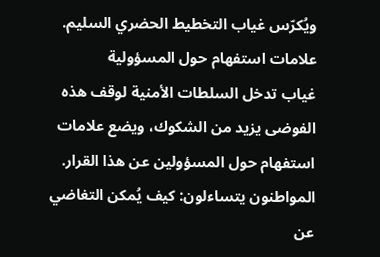ويُكرّس غياب التخطيط الحضري السليم.
علامات استفهام حول المسؤولية
غياب تدخل السلطات الأمنية لوقف هذه الفوضى يزيد من الشكوك، ويضع علامات استفهام حول المسؤولين عن هذا القرار. المواطنون يتساءلون: كيف يُمكن التغاضي عن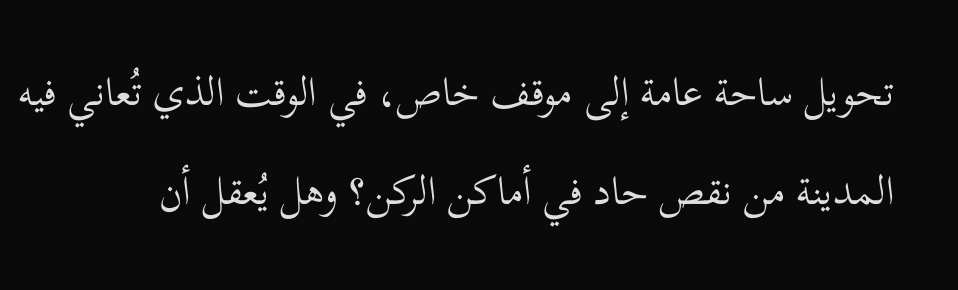تحويل ساحة عامة إلى موقف خاص، في الوقت الذي تُعاني فيه المدينة من نقص حاد في أماكن الركن؟ وهل يُعقل أن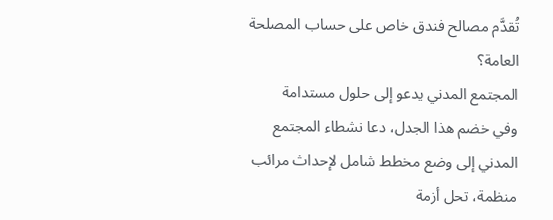تُقدَّم مصالح فندق خاص على حساب المصلحة العامة؟
المجتمع المدني يدعو إلى حلول مستدامة
وفي خضم هذا الجدل، دعا نشطاء المجتمع المدني إلى وضع مخطط شامل لإحداث مرائب منظمة، تحل أزمة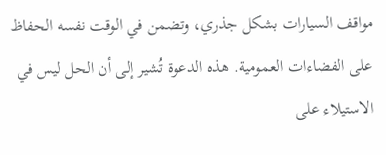مواقف السيارات بشكل جذري، وتضمن في الوقت نفسه الحفاظ على الفضاءات العمومية. هذه الدعوة تُشير إلى أن الحل ليس في الاستيلاء على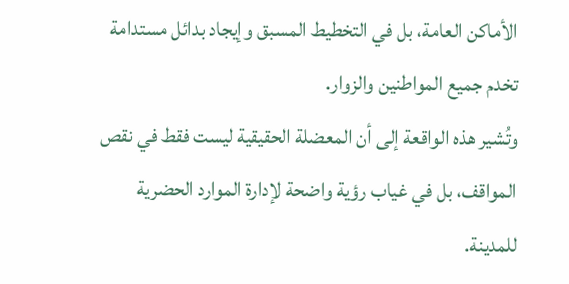الأماكن العامة، بل في التخطيط المسبق وإيجاد بدائل مستدامة تخدم جميع المواطنين والزوار.
وتُشير هذه الواقعة إلى أن المعضلة الحقيقية ليست فقط في نقص المواقف، بل في غياب رؤية واضحة لإدارة الموارد الحضرية للمدينة.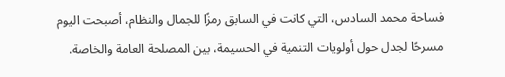فساحة محمد السادس، التي كانت في السابق رمزًا للجمال والنظام، أصبحت اليوم مسرحًا لجدل حول أولويات التنمية في الحسيمة، بين المصلحة العامة والخاصة.